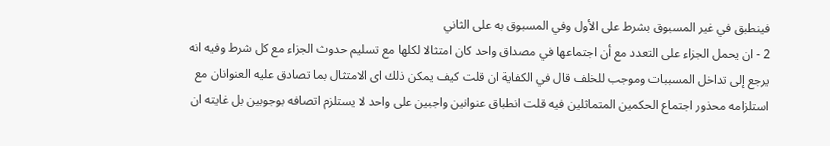فينطبق في غير المسبوق بشرط على الأول وفي المسبوق به على الثاني
2 - ان يحمل الجزاء على التعدد مع أن اجتماعها في مصداق واحد كان امتثالا لكلها مع تسليم حدوث الجزاء مع كل شرط وفيه انه يرجع إلى تداخل المسببات وموجب للخلف قال في الكفاية ان قلت كيف يمكن ذلك اى الامتثال بما تصادق عليه العنوانان مع استلزامه محذور اجتماع الحكمين المتماثلين فيه قلت انطباق عنوانين واجبين على واحد لا يستلزم اتصافه بوجوبين بل غايته ان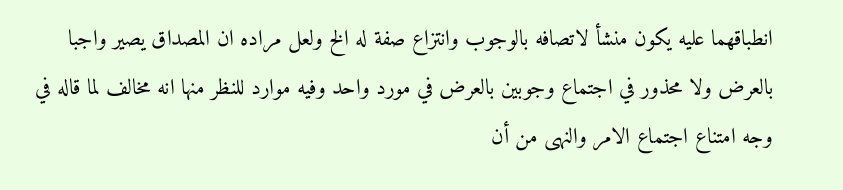انطباقهما عليه يكون منشأ لاتصافه بالوجوب وانتزاع صفة له الخ ولعل مراده ان المصداق يصير واجبا بالعرض ولا محذور في اجتماع وجوبين بالعرض في مورد واحد وفيه موارد للنظر منها انه مخالف لما قاله في وجه امتناع اجتماع الامر والنهى من أن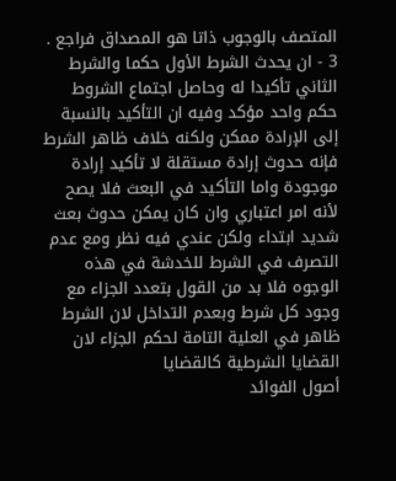المتصف بالوجوب ذاتا هو المصداق فراجع .
3 - ان يحدث الشرط الأول حكما والشرط الثاني تأكيدا له وحاصل اجتماع الشروط حكم واحد مؤكد وفيه ان التأكيد بالنسبة إلى الإرادة ممكن ولكنه خلاف ظاهر الشرط فإنه حدوث إرادة مستقلة لا تأكيد إرادة موجودة واما التأكيد في البعث فلا يصح لأنه امر اعتباري وان كان يمكن حدوث بعث شديد ابتداء ولكن عندي فيه نظر ومع عدم التصرف في الشرط للخدشة في هذه الوجوه فلا بد من القول بتعدد الجزاء مع وجود كل شرط وبعدم التداخل لان الشرط ظاهر في العلية التامة لحكم الجزاء لان القضايا الشرطية كالقضايا
أصول الفوائد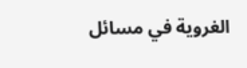الغروية في مسائل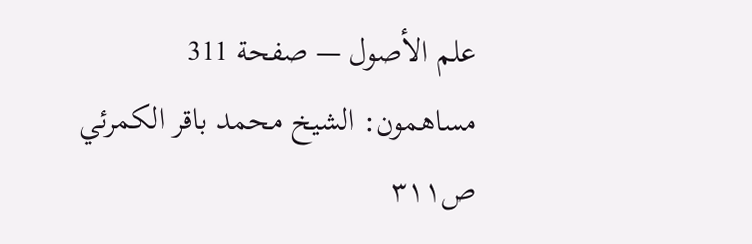علم الأصول — صفحة 311
مساهمون: الشيخ محمد باقر الكمرئي
ص٣١١